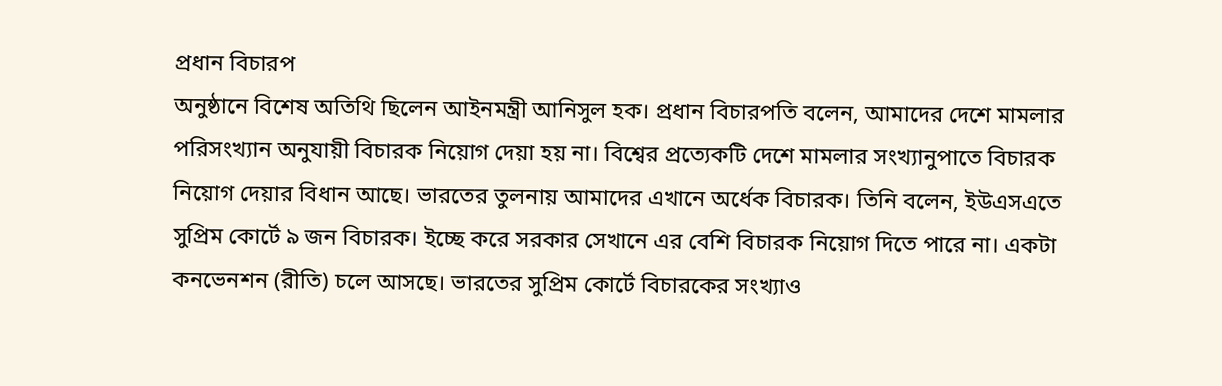প্রধান বিচারপ
অনুষ্ঠানে বিশেষ অতিথি ছিলেন আইনমন্ত্রী আনিসুল হক। প্রধান বিচারপতি বলেন, আমাদের দেশে মামলার পরিসংখ্যান অনুযায়ী বিচারক নিয়োগ দেয়া হয় না। বিশ্বের প্রত্যেকটি দেশে মামলার সংখ্যানুপাতে বিচারক নিয়োগ দেয়ার বিধান আছে। ভারতের তুলনায় আমাদের এখানে অর্ধেক বিচারক। তিনি বলেন, ইউএসএতে সুপ্রিম কোর্টে ৯ জন বিচারক। ইচ্ছে করে সরকার সেখানে এর বেশি বিচারক নিয়োগ দিতে পারে না। একটা কনভেনশন (রীতি) চলে আসছে। ভারতের সুপ্রিম কোর্টে বিচারকের সংখ্যাও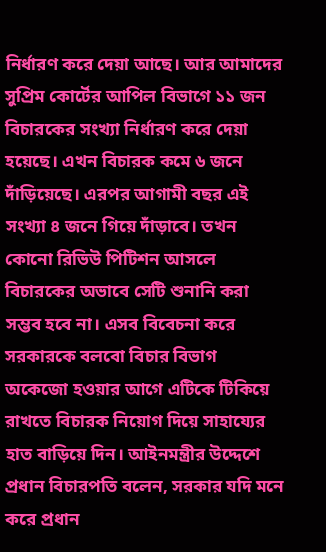নির্ধারণ করে দেয়া আছে। আর আমাদের সুপ্রিম কোর্টের আপিল বিভাগে ১১ জন বিচারকের সংখ্যা নির্ধারণ করে দেয়া হয়েছে। এখন বিচারক কমে ৬ জনে দাঁড়িয়েছে। এরপর আগামী বছর এই সংখ্যা ৪ জনে গিয়ে দাঁড়াবে। তখন কোনো রিভিউ পিটিশন আসলে বিচারকের অভাবে সেটি শুনানি করা সম্ভব হবে না। এসব বিবেচনা করে সরকারকে বলবো বিচার বিভাগ অকেজো হওয়ার আগে এটিকে টিকিয়ে রাখতে বিচারক নিয়োগ দিয়ে সাহায্যের হাত বাড়িয়ে দিন। আইনমন্ত্রীর উদ্দেশে প্রধান বিচারপতি বলেন, সরকার যদি মনে করে প্রধান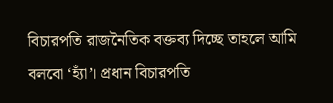বিচারপতি রাজনৈতিক বক্তব্য দিচ্ছে তাহলে আমি বলবো ‘হ্যাঁ’। প্রধান বিচারপতি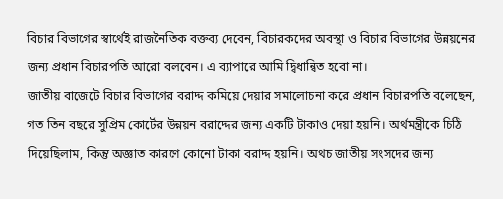বিচার বিভাগের স্বার্থেই রাজনৈতিক বক্তব্য দেবেন, বিচারকদের অবস্থা ও বিচার বিভাগের উন্নয়নের জন্য প্রধান বিচারপতি আরো বলবেন। এ ব্যাপারে আমি দ্বিধান্বিত হবো না।
জাতীয় বাজেটে বিচার বিভাগের বরাদ্দ কমিয়ে দেয়ার সমালোচনা করে প্রধান বিচারপতি বলেছেন, গত তিন বছরে সুপ্রিম কোর্টের উন্নয়ন বরাদ্দের জন্য একটি টাকাও দেয়া হয়নি। অর্থমন্ত্রীকে চিঠি দিয়েছিলাম, কিন্তু অজ্ঞাত কারণে কোনো টাকা বরাদ্দ হয়নি। অথচ জাতীয় সংসদের জন্য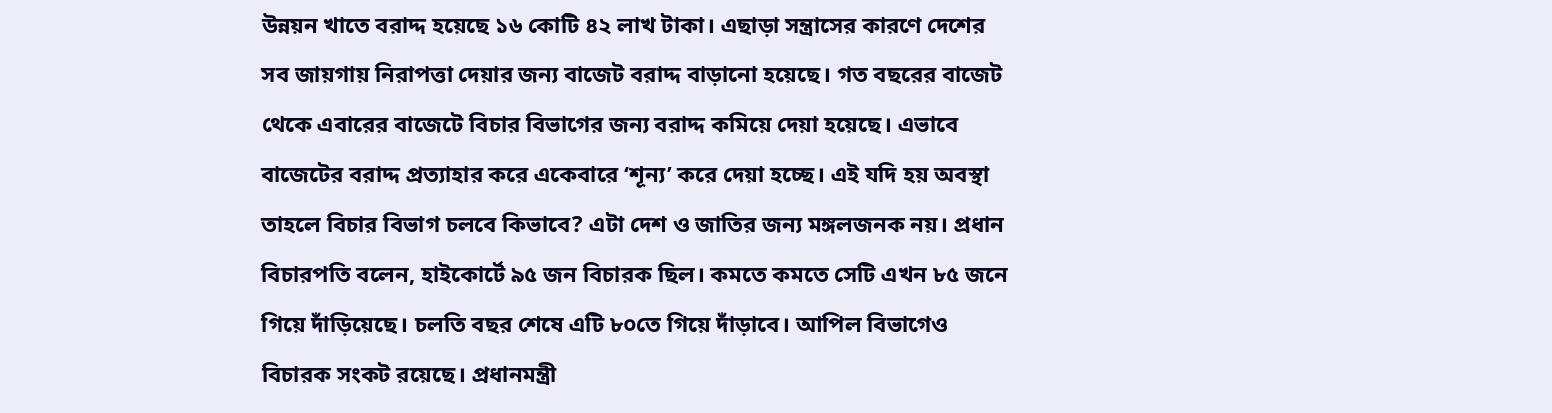উন্নয়ন খাতে বরাদ্দ হয়েছে ১৬ কোটি ৪২ লাখ টাকা। এছাড়া সন্ত্রাসের কারণে দেশের সব জায়গায় নিরাপত্তা দেয়ার জন্য বাজেট বরাদ্দ বাড়ানো হয়েছে। গত বছরের বাজেট থেকে এবারের বাজেটে বিচার বিভাগের জন্য বরাদ্দ কমিয়ে দেয়া হয়েছে। এভাবে বাজেটের বরাদ্দ প্রত্যাহার করে একেবারে ‘শূন্য’ করে দেয়া হচ্ছে। এই যদি হয় অবস্থা তাহলে বিচার বিভাগ চলবে কিভাবে? এটা দেশ ও জাতির জন্য মঙ্গলজনক নয়। প্রধান বিচারপতি বলেন, হাইকোর্টে ৯৫ জন বিচারক ছিল। কমতে কমতে সেটি এখন ৮৫ জনে গিয়ে দাঁড়িয়েছে। চলতি বছর শেষে এটি ৮০তে গিয়ে দাঁড়াবে। আপিল বিভাগেও বিচারক সংকট রয়েছে। প্রধানমন্ত্রী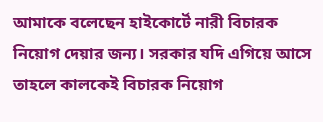আমাকে বলেছেন হাইকোর্টে নারী বিচারক নিয়োগ দেয়ার জন্য। সরকার যদি এগিয়ে আসে তাহলে কালকেই বিচারক নিয়োগ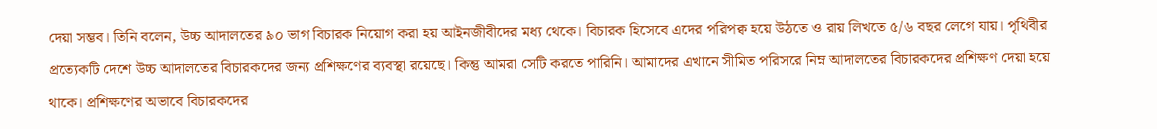দেয়া সম্ভব। তিনি বলেন, উচ্চ আদালতের ৯০ ভাগ বিচারক নিয়োগ করা হয় আইনজীবীদের মধ্য থেকে। বিচারক হিসেবে এদের পরিপক্ব হয়ে উঠতে ও রায় লিখতে ৫/৬ বছর লেগে যায়। পৃথিবীর প্রত্যেকটি দেশে উচ্চ আদালতের বিচারকদের জন্য প্রশিক্ষণের ব্যবস্থা রয়েছে। কিন্তু আমরা সেটি করতে পারিনি। আমাদের এখানে সীমিত পরিসরে নিম্ন আদালতের বিচারকদের প্রশিক্ষণ দেয়া হয়ে থাকে। প্রশিক্ষণের অভাবে বিচারকদের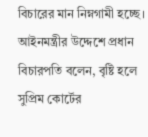বিচারের মান নিম্নগামী হচ্ছে।
আইনমন্ত্রীর উদ্দেশে প্রধান বিচারপতি বলেন, বৃষ্টি হলে সুপ্রিম কোর্টের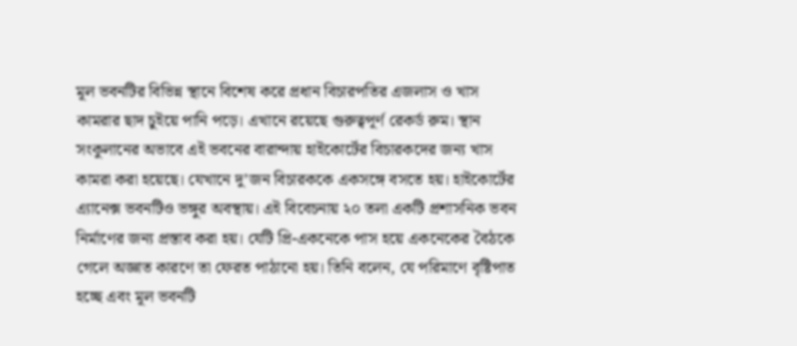মূল ভবনটির বিভিন্ন স্থানে বিশেষ করে প্রধান বিচারপতির এজলাস ও খাস কামরার ছাদ চুইয়ে পানি পড়ে। এখানে রয়েছে গুরুত্বপূর্ণ রেকর্ড রুম। স্থান সংকুলানের অভাবে এই ভবনের বারান্দায় হাইকোর্টের বিচারকদের জন্য খাস কামরা করা হয়েছে। যেখানে দু’জন বিচারককে একসঙ্গে বসতে হয়। হাইকোর্টের এ্যানেক্স ভবনটিও ভঙ্গুর অবস্থায়। এই বিবেচনায় ২০ তলা একটি প্রশাসনিক ভবন নির্মাণের জন্য প্রস্তাব করা হয়। যেটি প্রি-একনেকে পাস হয়ে একনেকের বৈঠকে গেলে অজ্ঞাত কারণে তা ফেরত পাঠানো হয়। তিনি বলেন, যে পরিমাণে বৃষ্টিপাত হচ্ছে এবং মূল ভবনটি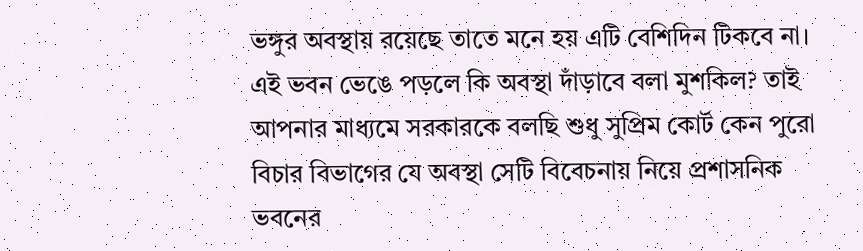ভঙ্গুর অবস্থায় রয়েছে তাতে মনে হয় এটি বেশিদিন টিকবে না। এই ভবন ভেঙে পড়লে কি অবস্থা দাঁড়াবে বলা মুশকিল? তাই আপনার মাধ্যমে সরকারকে বলছি শুধু সুপ্রিম কোর্ট কেন পুরো বিচার বিভাগের যে অবস্থা সেটি বিবেচনায় নিয়ে প্রশাসনিক ভবনের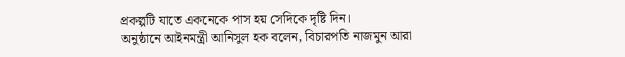প্রকল্পটি যাতে একনেকে পাস হয় সেদিকে দৃষ্টি দিন।
অনুষ্ঠানে আইনমন্ত্রী আনিসুল হক বলেন, বিচারপতি নাজমুন আরা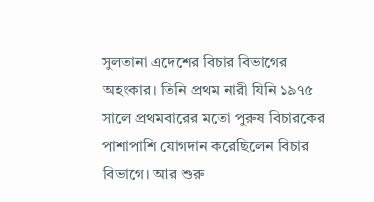সুলতানা এদেশের বিচার বিভাগের অহংকার। তিনি প্রথম নারী যিনি ১৯৭৫ সালে প্রথমবারের মতো পুরুষ বিচারকের পাশাপাশি যোগদান করেছিলেন বিচার বিভাগে। আর শুরু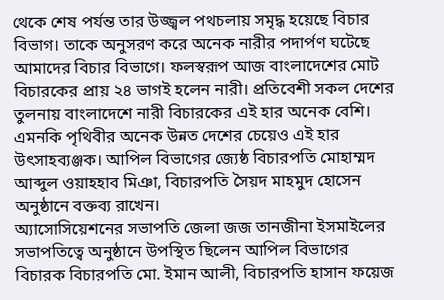থেকে শেষ পর্যন্ত তার উজ্জ্বল পথচলায় সমৃদ্ধ হয়েছে বিচার বিভাগ। তাকে অনুসরণ করে অনেক নারীর পদার্পণ ঘটেছে আমাদের বিচার বিভাগে। ফলস্বরূপ আজ বাংলাদেশের মোট বিচারকের প্রায় ২৪ ভাগই হলেন নারী। প্রতিবেশী সকল দেশের তুলনায় বাংলাদেশে নারী বিচারকের এই হার অনেক বেশি। এমনকি পৃথিবীর অনেক উন্নত দেশের চেয়েও এই হার উৎসাহব্যঞ্জক। আপিল বিভাগের জ্যেষ্ঠ বিচারপতি মোহাম্মদ আব্দুল ওয়াহহাব মিঞা, বিচারপতি সৈয়দ মাহমুদ হোসেন অনুষ্ঠানে বক্তব্য রাখেন।
অ্যাসোসিয়েশনের সভাপতি জেলা জজ তানজীনা ইসমাইলের সভাপতিত্বে অনুষ্ঠানে উপস্থিত ছিলেন আপিল বিভাগের বিচারক বিচারপতি মো. ইমান আলী, বিচারপতি হাসান ফয়েজ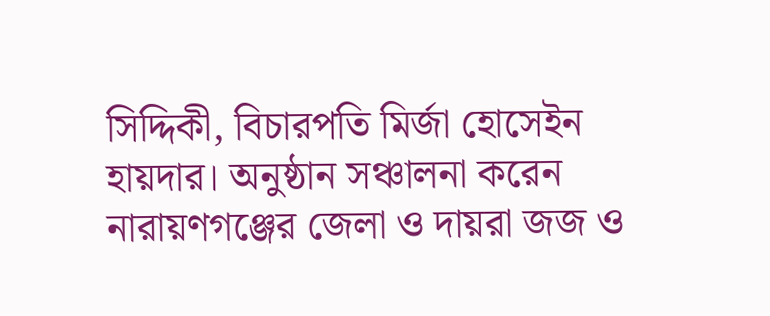সিদ্দিকী, বিচারপতি মির্জা হোসেইন হায়দার। অনুষ্ঠান সঞ্চালনা করেন নারায়ণগঞ্জের জেলা ও দায়রা জজ ও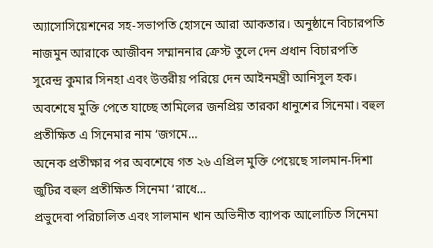অ্যাসোসিয়েশনের সহ-সভাপতি হোসনে আরা আকতার। অনুষ্ঠানে বিচারপতি নাজমুন আরাকে আজীবন সম্মাননার ক্রেস্ট তুলে দেন প্রধান বিচারপতি সুরেন্দ্র কুমার সিনহা এবং উত্তরীয় পরিয়ে দেন আইনমন্ত্রী আনিসুল হক।
অবশেষে মুক্তি পেতে যাচ্ছে তামিলের জনপ্রিয় তারকা ধানুশের সিনেমা। বহুল প্রতীক্ষিত এ সিনেমার নাম ‘জগমে…
অনেক প্রতীক্ষার পর অবশেষে গত ২৬ এপ্রিল মুক্তি পেয়েছে সালমান-দিশা জুটির বহুল প্রতীক্ষিত সিনেমা ‘রাধে…
প্রভুদেবা পরিচালিত এবং সালমান খান অভিনীত ব্যাপক আলোচিত সিনেমা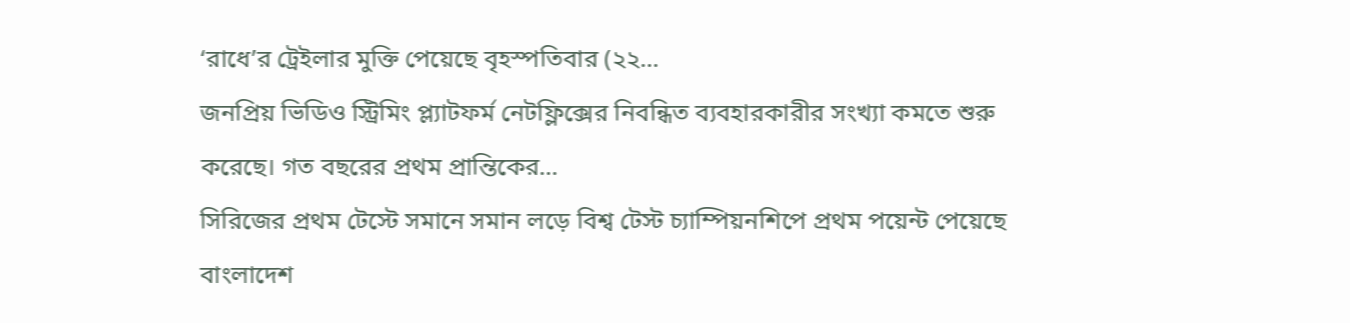‘রাধে’র ট্রেইলার মুক্তি পেয়েছে বৃহস্পতিবার (২২…
জনপ্রিয় ভিডিও স্ট্রিমিং প্ল্যাটফর্ম নেটফ্লিক্সের নিবন্ধিত ব্যবহারকারীর সংখ্যা কমতে শুরু করেছে। গত বছরের প্রথম প্রান্তিকের…
সিরিজের প্রথম টেস্টে সমানে সমান লড়ে বিশ্ব টেস্ট চ্যাম্পিয়নশিপে প্রথম পয়েন্ট পেয়েছে বাংলাদেশ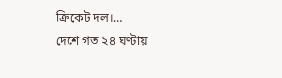ক্রিকেট দল।…
দেশে গত ২৪ ঘণ্টায়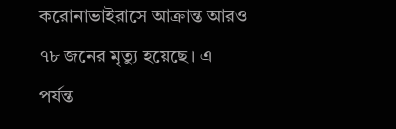করোনাভাইরাসে আক্রান্ত আরও ৭৮ জনের মৃত্যু হয়েছে। এ পর্যন্ত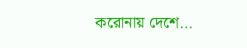করোনায় দেশে…